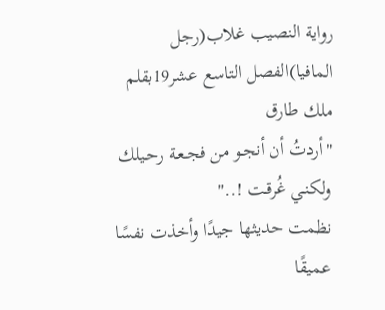رواية النصيب غلاب(رجل المافيا)الفصل التاسع عشر19بقلم ملك طارق
"أردتُ أن أنجـو من فجـعـة رحـيلك ولكنـي غُرقـت !.."
نظمت حديثها جيدًا وأخذت نفسًا عميقًا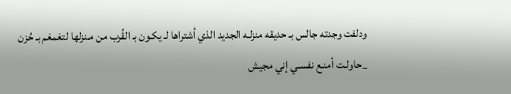ودلفت وجدته جالس بـ حديقه منزلـه الجديد الذي أشتراها لـ يكـون بـ القُرب من مـنزلها لتغمغم بـ حُزن
_حاولـت أمنـع نفسـي إني مجيش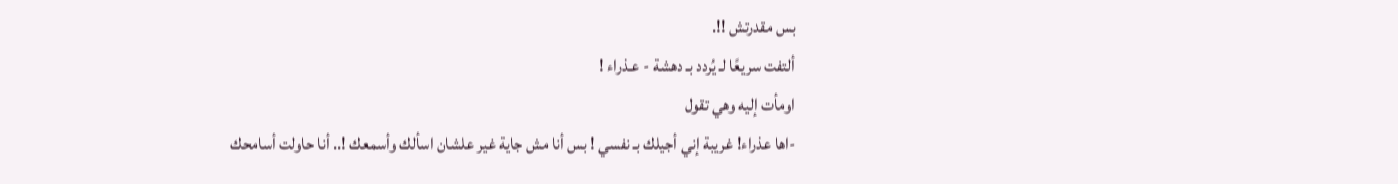بس مقدرتش !!.
ألتفت سريعًا لـ يُردد بـ دهشة - عـذراء !
اومأت إليه وهي تقول
-اها عذراء! غريبة إني أجيلك بـ نفسي ! بس أنا مش جاية غير علشان اسألك وأسمعك !.. أنا حاولت أسامحك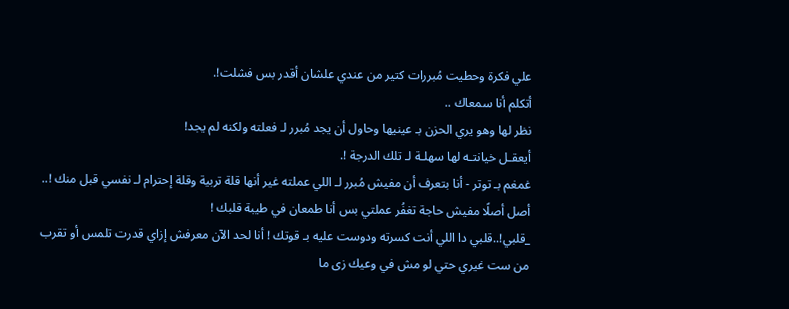علي فكرة وحطيت مُبررات كتير من عندي علشان أقدر بس فشلت!.
أتكلم أنا سمعاك ..
نظر لها وهو يري الحزن بـ عينيها وحاول أن يجد مُبرر لـ فعلته ولكنه لم يجد!
أيعقـل خيانتـه لها سهلـة لـ تلك الدرجة !.
غمغم بـ توتر - أنا بتعرف أن مفيش مُبرر لـ اللي عملته غير أنها قلة تربية وقلة إحترام لـ نفسي قبل منك !.. أصل أصلًا مفيش حاجة تغفُر عملتي بس أنا طمعان في طيبة قلبك !
_قلبي!..قلبي دا اللي أنت كسرته ودوست عليه بـ قوتك ! أنا لحد الآن معرفش إزاي قدرت تلمس أو تقرب من ست غيري حتي لو مش في وعيك زى ما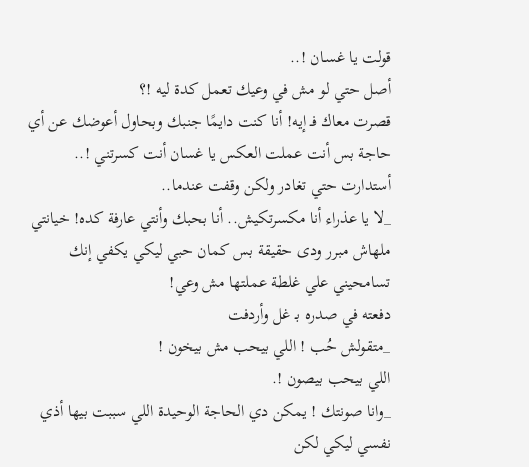قولت يا غسـان !..
أصل حتي لو مش في وعيك تعمل كدة ليه !؟
قصرت معاك فـ إيه! أنا كنت دايمًا جنبك وبحاول أعوضك عن أي حاجة بس أنت عملت العكس يا غسان أنت كسرتني !..
أستدارت حتي تغادر ولكن وقفت عندما..
_لا يا عذراء أنا مكسرتكيش.. أنا بحبك وأنتي عارفة كده! خيانتي ملهاش مبرر ودى حقيقة بس كمان حبي ليكي يكفي إنك تسامحيني علي غلطة عملتها مش وعي!
دفعته في صدره بـ غل وأردفت
_متقولش حُب ! اللي بيحب مش بيخون !
اللي بيحب بيصون !.
_وانا صونتك ! يمكن دي الحاجة الوحيدة اللي سببت بيها أذي نفسي ليكي لكن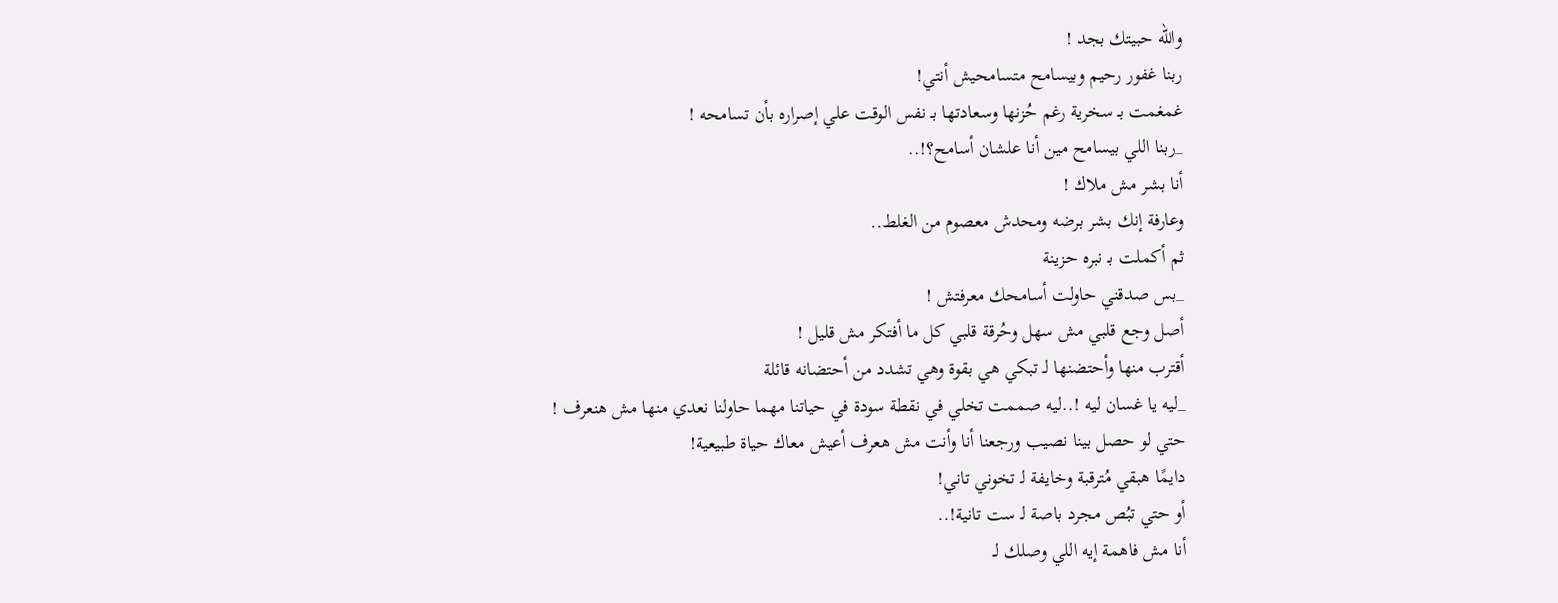والله حبيتك بجد !
ربنا غفور رحيم وبيسامح متسامحيش أنتي!
غمغمت بـ سخرية رغم حُزنها وسعادتها بـ نفس الوقت علي إصراره بأن تسامحه !
_ربنا اللي بيسامح مين أنا علشان أسامح؟!..
أنا بشر مش ملاك !
وعارفة إنك بشر برضه ومحدش معصوم من الغلط..
ثم أكملت بـ نبره حزينة
_بس صدقني حاولت أسامحك معرفتش !
أصل وجع قلبي مش سهل وحُرقة قلبي كل ما أفتكر مش قليل !
أقترب منها وأحتضنها لـ تبكي هي بقوة وهي تشدد من أحتضانه قائلة
_ليه يا غسان ليه !..ليه صممت تخلي في نقطة سودة في حياتنا مهما حاولنا نعدي منها مش هنعرف !
حتي لو حصل بينا نصيب ورجعنا أنا وأنت مش هعرف أعيش معاك حياة طبيعية!
دايمًا هبقي مُترقبة وخايفة لـ تخوني تاني!
أو حتي تبُص مجرد باصة لـ ست تانية!..
أنا مش فاهمة إيه اللي وصلك لـ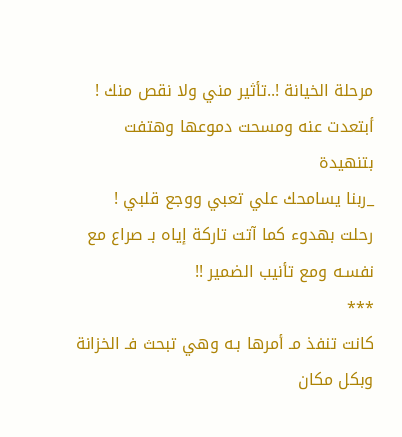مرحلة الخيانة !..تأثير مني ولا نقص منك !
أبتعدت عنه ومسحت دموعها وهتفت بتنهيدة
_ربنا يسامحك علي تعبي ووجع قلبي !
رحلت بهدوء كما آتت تاركة إياه بـ صراع مع نفسـه ومع تأنيب الضمير !!
***
كانت تنفذ مـ أمرها بـه وهي تبحث فـ الخزانة وبكل مكان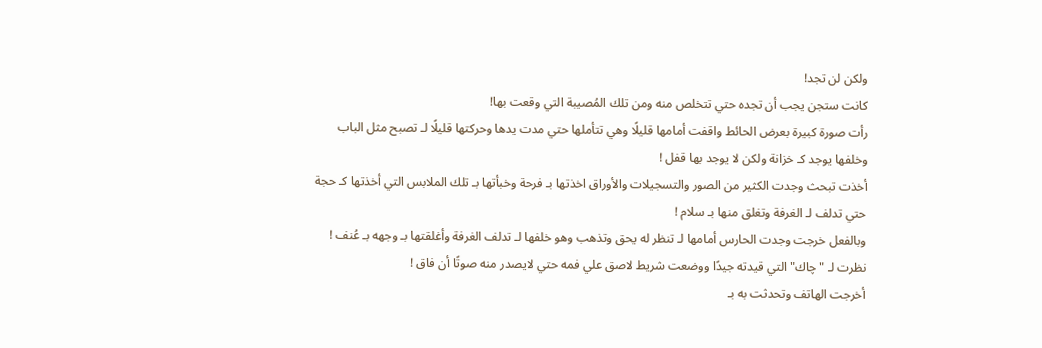ولكن لن تجد!
كانت ستجن يجب أن تجده حتي تتخلص منه ومن تلك المُصيبة التي وقعت بها!
رأت صورة كبيرة بعرض الحائط واقفت أمامها قليلًا وهي تتأملها حتي مدت يدها وحركتها قليلًا لـ تصبح مثل الباب وخلفها يوجد كـ خزانة ولكن لا يوجد بها قفل !
أخذت تبحث وجدت الكثير من الصور والتسجيلات والأوراق اخذتها بـ فرحة وخبأتها بـ تلك الملابس التي أخذتها كـ حجة حتي تدلف لـ الغرفة وتغلق منها بـ سلام !
وبالفعل خرجت وجدت الحارس أمامها لـ تنظر له يحق وتذهب وهو خلفها لـ تدلف الغرفة وأغلقتها بـ وجهه بـ عُنف !
نظرت لـ "چاك" التي قيدته جيدًا ووضعت شريط لاصق علي فمه حتي لايصدر منه صوتًا أن فاق !
أخرجت الهاتف وتحدثت به بـ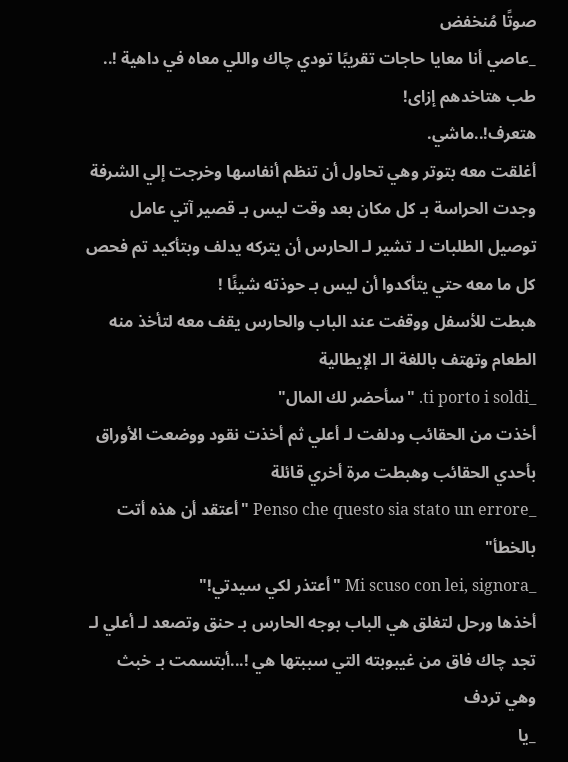صوتًا مُنخفض
_عاصي أنا معايا حاجات تقريبًا تودي چاك واللي معاه في داهية !.. طب هتاخدهم إزاى!
هتعرف!..ماشي.
أغلقت معه بتوتر وهي تحاول أن تنظم أنفاسها وخرجت إلي الشرفة وجدت الحراسة بـ كل مكان بعد وقت ليس بـ قصير آتي عامل توصيل الطلبات لـ تشير لـ الحارس أن يتركه يدلف وبتأكيد تم فحص كل ما معه حتي يتأكدوا أن ليس بـ حوذته شيئًا !
هبطت للأسفل ووقفت عند الباب والحارس يقف معه لتأخذ منه الطعام وتهتف باللغة الـ الإيطالية
_ti porto i soldi. "سأحضر لك المال"
أخذت من الحقائب ودلفت لـ أعلي ثم أخذت نقود ووضعت الأوراق بأحدي الحقائب وهبطت مرة أخري قائلة
_Penso che questo sia stato un errore "أعتقد أن هذه أتت بالخطأ"
_Mi scuso con lei, signora "أعتذر لكي سيدتي!"
أخذها ورحل لتغلق هي الباب بوجه الحارس بـ حنق وتصعد لـ أعلي لـ تجد چاك فاق من غيبوبته التي سببتها هي !...أبتسمت بـ خبث وهي تردف
_يا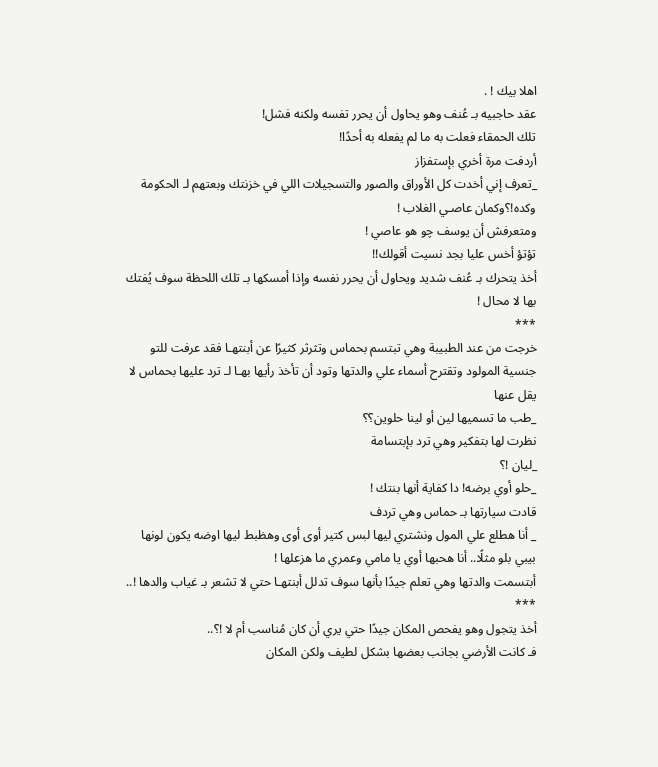اهلا بيك ! .
عقد حاجبيه بـ عُنف وهو يحاول أن يحرر تفسه ولكنه فشل!
تلك الحمقاء فعلت به ما لم يفعله به أحدًا!
أردفت مرة أخري بإستفزاز
_تعرف إني أخدت كل الأوراق والصور والتسجيلات اللي في خزنتك وبعتهم لـ الحكومة وكده!؟وكمان عاصـي الغلاب !
ومتعرفش أن يوسف چو هو عاصي !
تؤتؤ أخس عليا بجد نسيت أقولك!!
أخذ يتحرك بـ عُنف شديد ويحاول أن يحرر نفسه وإذا أمسكها بـ تلك اللحظة سوف يُفتك بها لا محال !
***
خرجت من عند الطبيبة وهي تبتسم بحماس وتثرثر كثيرًا عن أبنتهـا فقد عرفت للتو جنسية المولود وتقترح أسماء علي والدتها وتود أن تأخذ رأيها بهـا لـ ترد عليها بحماس لا يقل عنها
_طب ما تسميها لين أو لينا حلوين؟؟
نظرت لها بتفكير وهي ترد بإبتسامة
_ليان !؟
_حلو أوي برضه! دا كفاية أنها بنتك !
قادت سيارتها بـ حماس وهي تردف
_ أنا هطلع علي المول ونشتري ليها لبس كتير أوى أوى وهظبط ليها اوضه يكون لونها بيبي بلو مثلًا.. أنا هحبها أوي يا مامي وعمري ما هزعلها !
أبتسمت والدتها وهي تعلم جيدًا بأنها سوف تدلل أبنتهـا حتي لا تشعر بـ غياب والدها !..
***
أخذ يتجول وهو يفحص المكان جيدًا حتي يري أن كان مُناسب أم لا !؟..
فـ كانت الأرضي بجانب بعضها بشكل لطيف ولكن المكان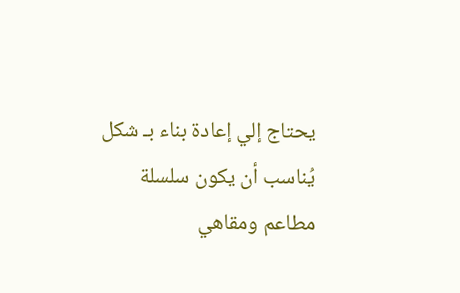يحتاج إلي إعادة بناء بـ شكل يُناسب أن يكون سلسلة مطاعم ومقاهي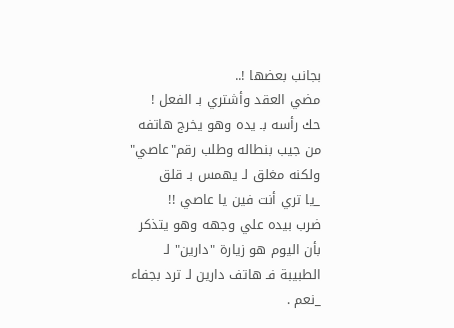بجانب بعضها !..
مضي العقد وأشتري بـ الفعل !
حك رأسه بـ يده وهو يخرج هاتفه من جيب بنطاله وطلب رقم"عاصي" ولكنه مغلق لـ يهمس بـ قلق
_يا تري أنت فين يا عاصي !!
ضرب بيده علي وجهه وهو يتذكر بأن اليوم هو زيارة "دارين" لـ الطبيبة فـ هاتف دارين لـ ترد بجفاء
_نعم .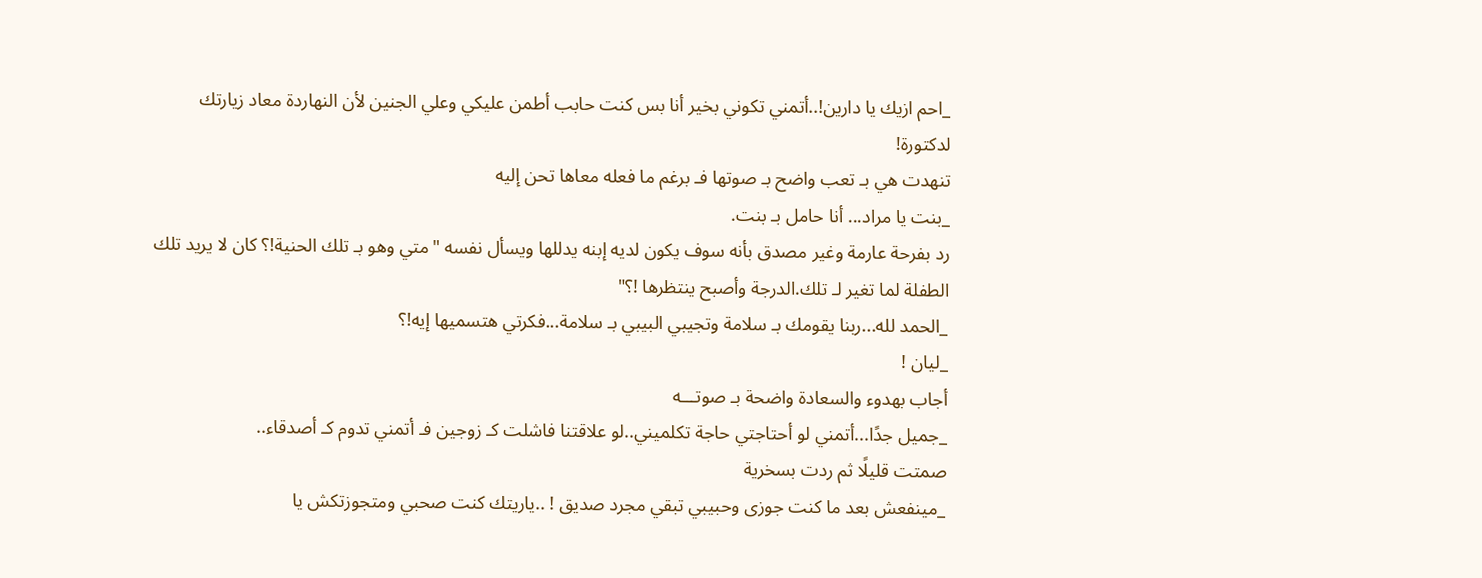_احم ازيك يا دارين!..أتمني تكوني بخير أنا بس كنت حابب أطمن عليكي وعلي الجنين لأن النهاردة معاد زيارتك لدكتورة!
تنهدت هي بـ تعب واضح بـ صوتها فـ برغم ما فعله معاها تحن إليه
_بنت يا مراد... أنا حامل بـ بنت.
رد بفرحة عارمة وغير مصدق بأنه سوف يكون لديه إبنه يدللها ويسأل نفسه "متي وهو بـ تلك الحنية!؟ كان لا يريد تلك الطفلة لما تغير لـ تلك.الدرجة وأصبح ينتظرها !؟"
_الحمد لله...ربنا يقومك بـ سلامة وتجيبي البيبي بـ سلامة...فكرتي هتسميها إيه!؟
_ليان !
أجاب بهدوء والسعادة واضحة بـ صوتـــه
_جميل جدًا...أتمني لو أحتاجتي حاجة تكلميني..لو علاقتنا فاشلت كـ زوجين فـ أتمني تدوم كـ أصدقاء..
صمتت قليلًا ثم ردت بسخرية
_مينفعش بعد ما كنت جوزى وحبيبي تبقي مجرد صديق ! ..ياريتك كنت صحبي ومتجوزتكش يا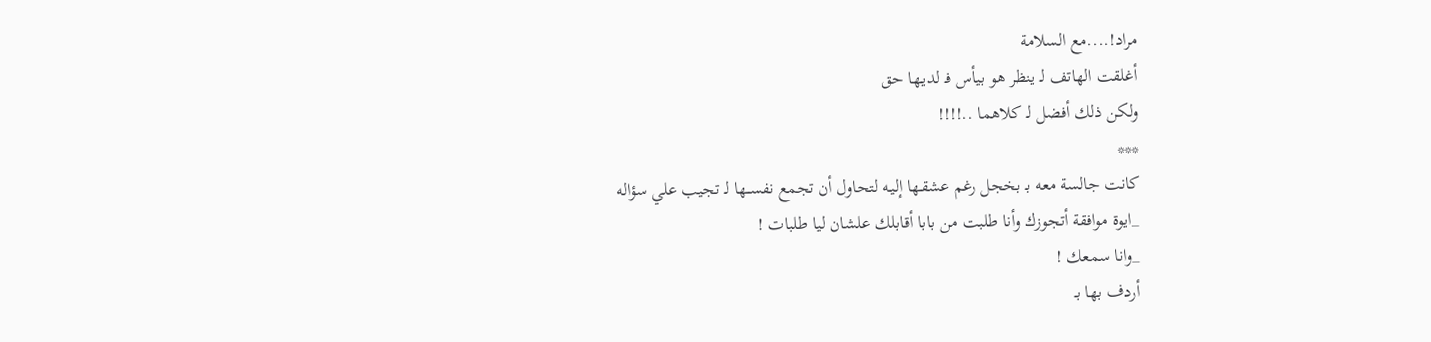مراد!....مع السلامة
أغلقت الهاتف لـ ينظر هو بيأس فـ لديـها حق
ولكن ذلك أفضل لـ كلاهما ..!!!!
***
كانت جالسة معه بـ بخجل رغم عشقـها إليـه لتحاول أن تجمع نفســها لـ تجيب علي سؤاله
_ايوة موافقة أتجوزك وأنا طلبت من بابا أقابلك علشان ليا طلبات !
_وانا سمعك !
أردف بها بـ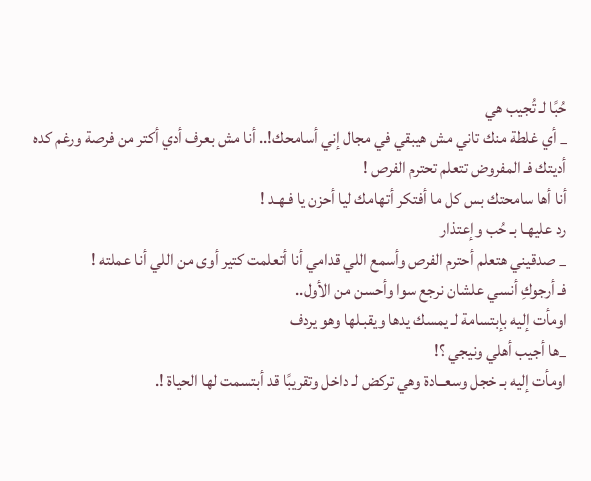حُبًا لـ تُجيب هي
_ أي غلطة منك تاني مش هيبقي في مجال إني أسامحك!.. أنا مش بعرف أدي أكتر من فرصة ورغم كده أديتك فـ المفروض تتعلم تحترم الفرص !
أنا أها سامحتك بس كل ما أفتكر أتهامك ليا أحزن يا فـهـد !
رد عليهـا بـ حُب وإعتذار
_ صدقيني هتعلم أحترم الفرص وأسمع اللي قدامي أنا أتعلمت كتير أوى من اللي أنا عملته !
فـ أرجوكِ أنسي علشان نرجع سوا وأحسن من الأول..
اومأت إليه بإبتسامة لـ يمسك يدها ويقبـلها وهو يردف
_ها أجيب أهلي ونيجي ؟!
اومأت إليه بـ خجل وسعــادة وهي تركض لـ داخل وتقريبًا قد أبتسمت لها الحياة !.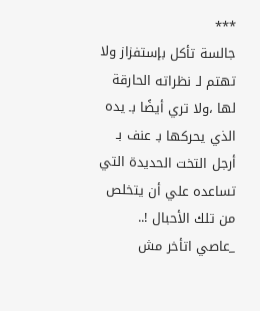***
جالسة تأكل بإستفزاز ولا تهتم لـ نظراته الحارقة لها ،ولا تري أيضًا بـ يده الذي يحركها بـ عنف بـ أرجل التخت الحديدة التي تساعده علي أن يتخلص من تلك الأحبال !..
_عاصي اتأخر مش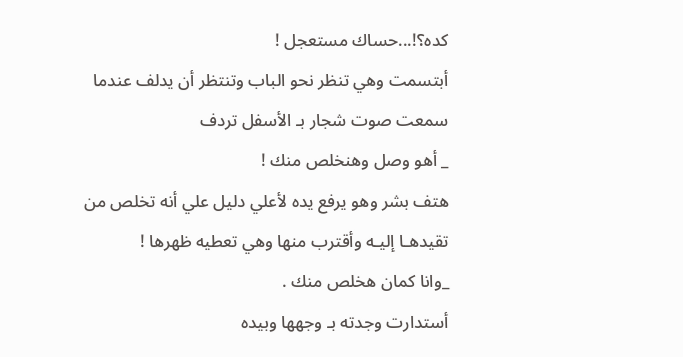كده؟!...حساك مستعجل !
أبتسمت وهي تنظر نحو الباب وتنتظر أن يدلف عندما سمعت صوت شجار بـ الأسفل تردف
_ أهو وصل وهنخلص منك !
هتف بشر وهو يرفع يده لأعلي دليل علي أنه تخلص من تقيدهـا إليـه وأقترب منها وهي تعطيه ظهرها !
_وانا كمان هخلص منك .
أستدارت وجدته بـ وجهها وبيده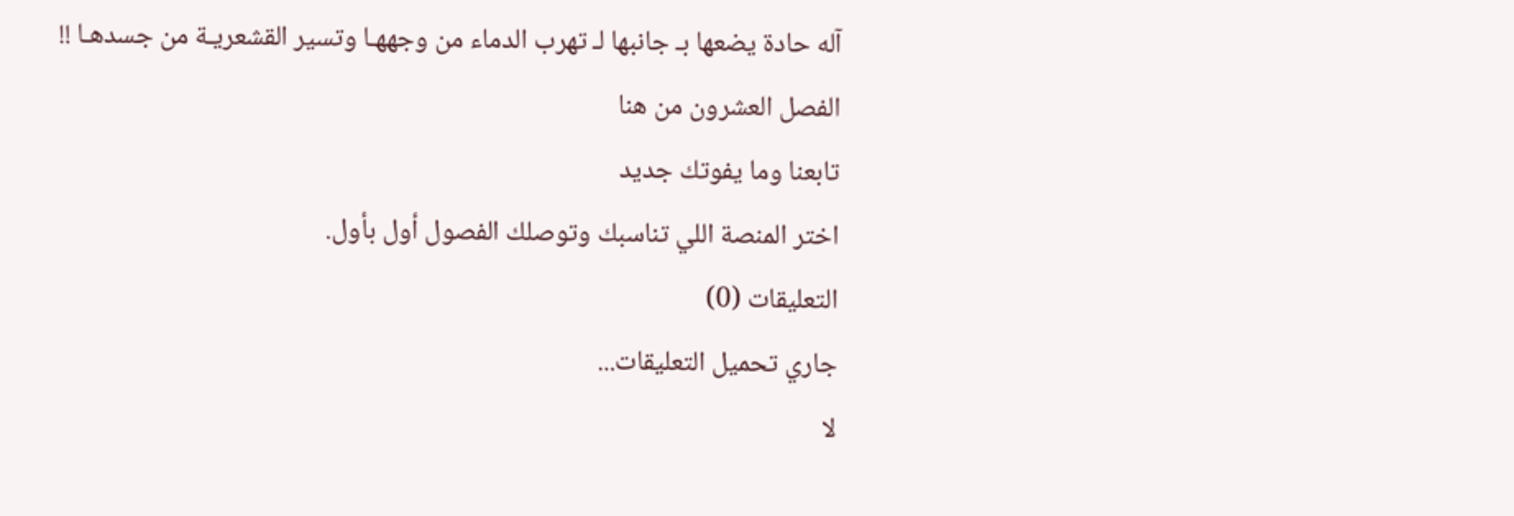آله حادة يضعها بـ جانبها لـ تهرب الدماء من وجههـا وتسير القشعريـة من جسدهـا !!
الفصل العشرون من هنا
تابعنا وما يفوتك جديد
اختر المنصة اللي تناسبك وتوصلك الفصول أول بأول.
التعليقات (0)
جاري تحميل التعليقات...
لا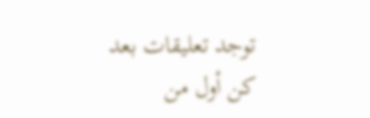توجد تعليقات بعد
كن أول من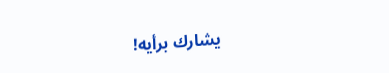يشارك برأيه!